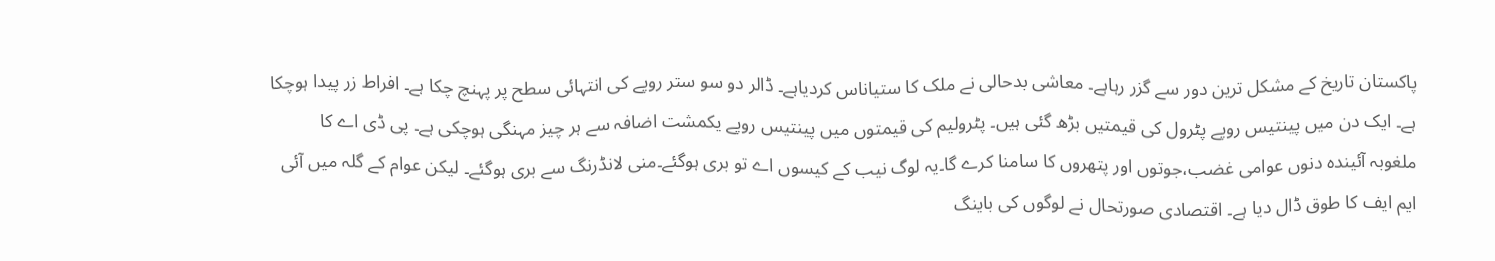پاکستان تاریخ کے مشکل ترین دور سے گزر رہاہے۔ معاشی بدحالی نے ملک کا ستیاناس کردیاہے۔ ڈالر دو سو ستر روپے کی انتہائی سطح پر پہنچ چکا ہے۔ افراط زر پیدا ہوچکا ہے۔ ایک دن میں پینتیس روپے پٹرول کی قیمتیں بڑھ گئی ہیں۔ پٹرولیم کی قیمتوں میں پینتیس روپے یکمشت اضافہ سے ہر چیز مہنگی ہوچکی ہے۔ پی ڈی اے کا ملغوبہ آئیندہ دنوں عوامی غضب،جوتوں اور پتھروں کا سامنا کرے گا۔یہ لوگ نیب کے کیسوں اے تو بری ہوگئے۔منی لانڈرنگ سے بری ہوگئے۔ لیکن عوام کے گلہ میں آئی ایم ایف کا طوق ڈال دیا ہے۔ اقتصادی صورتحال نے لوگوں کی باینگ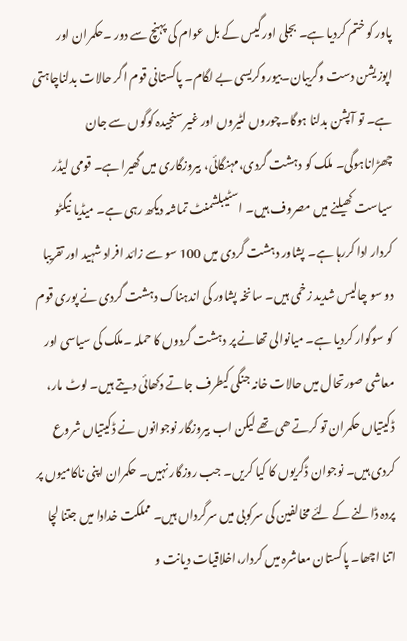پاور کو ختم کردیا ہے۔ بجلی اور گیس کے بل عوام کی پہنچ سے دور ۔حکمران اور اپوزیشن دست وگریبان۔بیوروکریسی بے لگام۔ پاکستانی قوم اگر حالات بدلناچاہتی ہے۔ تو آپشن بدلنا ہوگا۔چوروں لٹیروں اور غیر سنجیدہ کوگوں سے جان چھڑاناہوگی۔ ملک کو دہشت گردی،مہنگائی، بیروزگاری میں گھیرا ہے۔ قومی لیڈر سیاست کھیلنے میں مصروف ہیں۔ اسٹیبلشمنٹ تماشہ دیکھ رہی ہے۔ میڈیا نیگٹو کردار ادا کررہا ہے۔ پشاور دہشت گردی میں 100 سو سے زائد افراد شہید اور تقریبا دو سو چالیس شدید زخمی ہیں۔ سانخہ پشاور کی اندہناک دہشت گردی نے پوری قوم کو سوگوار کردیا ہے۔ میانوالی تھانے پر دہشت گردوں کا حملہ ۔ملک کی سیاسی اور معاشی صورتحال میں حالات خانہ جنگی کیطرف جاتے دکھائی دیتے ہیں۔ لوٹ مار، ڈکیتیاں حکمران تو کرتے ھی تھے لیکن اب بیروزگار نوجوانوں نے ڈکیتیاں شروع کردی ہیں۔ نوجوان ڈگریوں کا کیا کریں۔ جب روزگار نہیں۔ حکمران اپنی ناکامیوں پر پردہ ڈالنے کے لئے مخالفین کی سرکوبی میں سرگرداں ہیں۔ مملکت خدادا میں جتنا لچا اتنا اچھا۔ پاکستان معاشرہ میں کردار،اخلاقیات دیانت و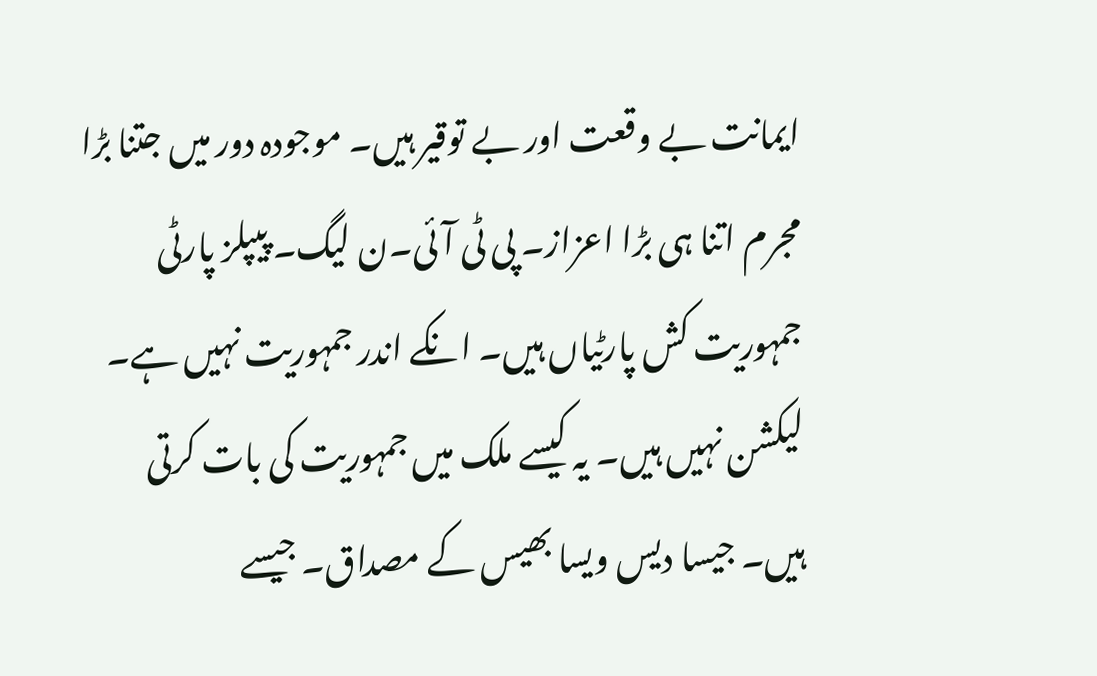ایمانت بے وقعت اور بے توقیر ہیں۔ موجودہ دور میں جتنا بڑا مجرم اتنا ہی بڑا اعزاز۔ پی ٹی آئی۔ن لیگ۔ پیپلز پارٹی جمہوریت کش پارٹیاں ہیں۔ انکے اندر جمہوریت نہیں ہے۔ لیکشن نہیں ہیں۔ یہ کیسے ملک میں جمہوریت کی بات کرتی ہیں۔ جیسا دیس ویسا بھیس کے مصداق۔ جیسے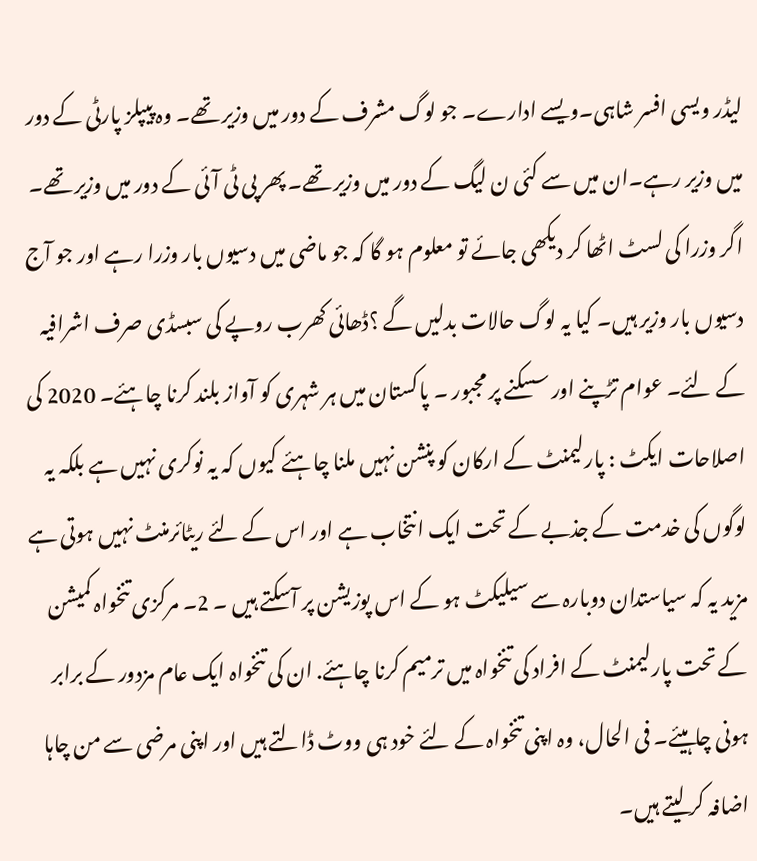لیڈر ویسی افسر شاہی۔ویسے ادارے۔ جو لوگ مشرف کے دور میں وزیر تھے۔ وہ پیپلز پارٹی کے دور میں وزیر رہے۔ان میں سے کئی ن لیگ کے دور میں وزیر تھے۔ پھر پی ٹی آئی کے دور میں وزیر تھے۔ اگر وزرا کی لسٹ اٹھا کر دیکھی جائے تو معلوم ہو گا کہ جو ماضی میں دسیوں بار وزرا رہے اور جو آج دسیوں بار وزیر ہیں۔ کیا یہ لوگ حالات بدلیں گے ؟ڈھائی کھرب روپے کی سبسڈی صرف اشرافیہ کے لئے۔ عوام تڑپنے اور سسکنے پر مجبور ۔ پاکستان میں ہر شہری کو آواز بلند کرنا چاہئے۔ 2020 کی اصلاحات ایکٹ : پارلیمنٹ کے ارکان کو پنشن نہیں ملنا چاہئے کیوں کہ یہ نوکری نہیں ہے بلکہ یہ لوگوں کی خدمت کے جذبے کے تحت ایک انتخاب ہے اور اس کے لئے ریٹائرمنٹ نہیں ہوتی ہے مزید یہ کہ سیاستدان دوبارہ سے سیلیکٹ ہو کے اس پوزیشن پر آسکتے ہیں ۔ 2۔ مرکزی تنخواہ کمیشن کے تحت پارلیمنٹ کے افراد کی تنخواہ میں ترمیم کرنا چاہئے. ان کی تنخواہ ایک عام مزدور کے برابر ہونی چاہیئے۔ فی الحال، وہ اپنی تنخواہ کے لئے خود ہی ووٹ ڈالتے ہیں اور اپنی مرضی سے من چاہا اضافہ کر لیتے ہیں۔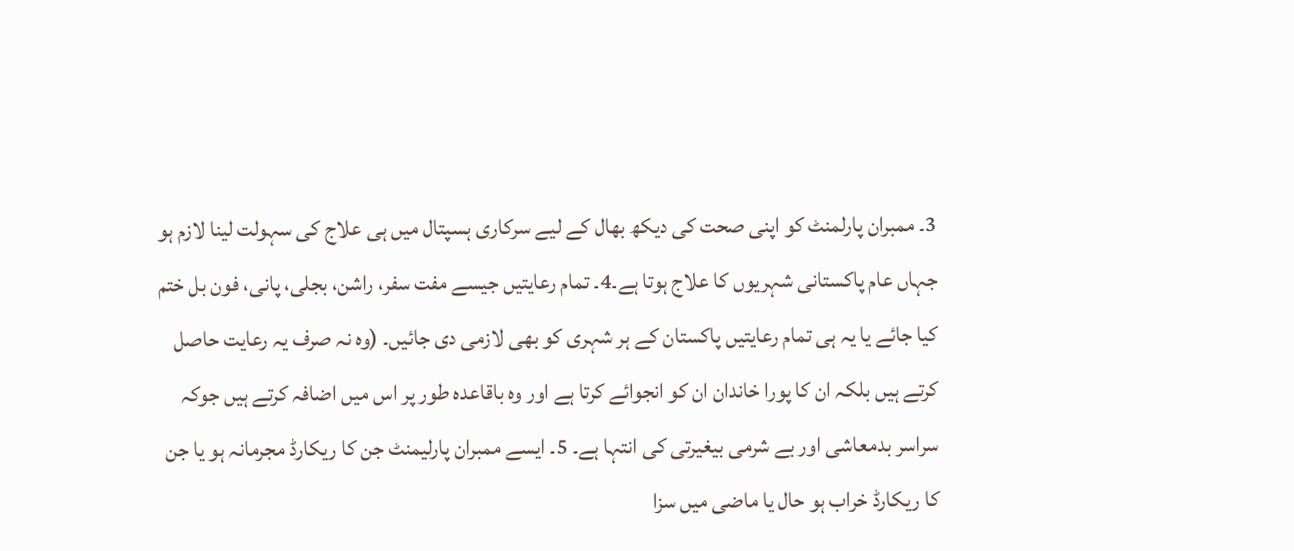3۔ ممبران پارلمنٹ کو اپنی صحت کی دیکھ بھال کے لیے سرکاری ہسپتال میں ہی علاج کی سہولت لینا لازم ہو جہاں عام پاکستانی شہریوں کا علاج ہوتا ہے۔4۔ تمام رعایتیں جیسے مفت سفر، راشن، بجلی، پانی، فون بل ختم کیا جائے یا یہ ہی تمام رعایتیں پاکستان کے ہر شہری کو بھی لازمی دی جائیں۔ (وہ نہ صرف یہ رعایت حاصل کرتے ہیں بلکہ ان کا پورا خاندان ان کو انجوائے کرتا ہے اور وہ باقاعدہ طور پر اس میں اضافہ کرتے ہیں جوکہ سراسر بدمعاشی اور بے شرمی بیغیرتی کی انتہا ہے۔ 5۔ ایسے ممبران پارلیمنٹ جن کا ریکارڈ مجرمانہ ہو یا جن کا ریکارڈ خراب ہو حال یا ماضی میں سزا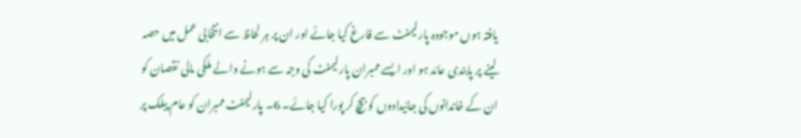یافتہ ہوں موجودہ پارلیمنٹ سے فارغ کیا جائے اور ان پر ہر لحاظ سے انتخابی عمل میں حصہ لینے پر پابندی عائد ہو اور ایسے ممبران پارلیمنٹ کی وجہ سے ہونے والے ملکی مالی نقصان کو ان کے خاندانوں کی جائیدادوں کو بیچ کر پورا کیا جائے۔ 6۔ پارلیمنٹ ممبران کو عام پبلک پر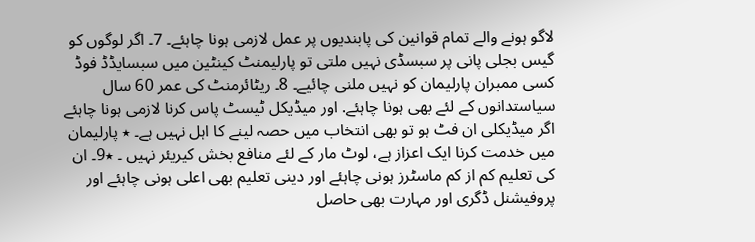لاگو ہونے والے تمام قوانین کی پابندیوں پر عمل لازمی ہونا چاہئے۔ 7۔ اگر لوگوں کو گیس بجلی پانی پر سبسڈی نہیں ملتی تو پارلیمنٹ کینٹین میں سبسایڈڈ فوڈ کسی ممبران پارلیمان کو نہیں ملنی چائیے۔ 8۔ ریٹائرمنٹ کی عمر 60 سال سیاستدانوں کے لئے بھی ہونا چاہئے. اور میڈیکل ٹیسٹ پاس کرنا لازمی ہونا چاہئے اگر میڈیکلی ان فٹ ہو تو بھی انتخاب میں حصہ لینے کا اہل نہیں ہے۔ ٭ پارلیمان میں خدمت کرنا ایک اعزاز ہے، لوٹ مار کے لئے منافع بخش کیریئر نہیں ۔ ٭9۔ ان کی تعلیم کم از کم ماسٹرز ہونی چاہئے اور دینی تعلیم بھی اعلی ہونی چاہئے اور پروفیشنل ڈگری اور مہارت بھی حاصل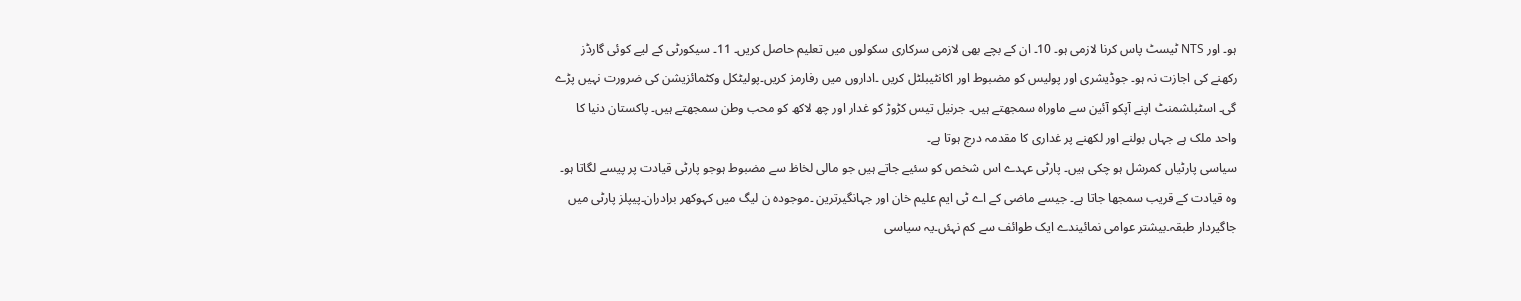ہو۔ اور NTS ٹیسٹ پاس کرنا لازمی ہو۔ 10۔ ان کے بچے بھی لازمی سرکاری سکولوں میں تعلیم حاصل کریں۔ 11۔ سیکورٹی کے لیے کوئی گارڈز رکھنے کی اجازت نہ ہو۔ جوڈیشری اور پولیس کو مضبوط اور اکانٹیبلٹل کریں ۔اداروں میں رفارمز کریں۔پولیٹکل وکٹمائزیشن کی ضرورت نہیں پڑے گی۔ اسٹبلشمنٹ اپنے آپکو آئین سے ماوراہ سمجھتے ہیں۔ جرنیل تیس کڑوڑ کو غدار اور چھ لاکھ کو محب وطن سمجھتے ہیں۔ پاکستان دنیا کا واحد ملک ہے جہاں بولنے اور لکھنے پر غداری کا مقدمہ درج ہوتا ہے۔
سیاسی پارٹیاں کمرشل ہو چکی ہیں۔ پارٹی عہدے اس شخص کو سئیے جاتے ہیں جو مالی لخاظ سے مضبوط ہوجو پارٹی قیادت پر پیسے لگاتا ہو۔ وہ قیادت کے قریب سمجھا جاتا ہے۔ جیسے ماضی کے اے ٹی ایم علیم خان اور جہانگیرترین ۔موجودہ ن لیگ میں کہوکھر برادران۔پیپلز پارٹی میں جاگیردار طبقہ۔بیشتر عوامی نمائیندے ایک طوائف سے کم نہئں۔یہ سیاسی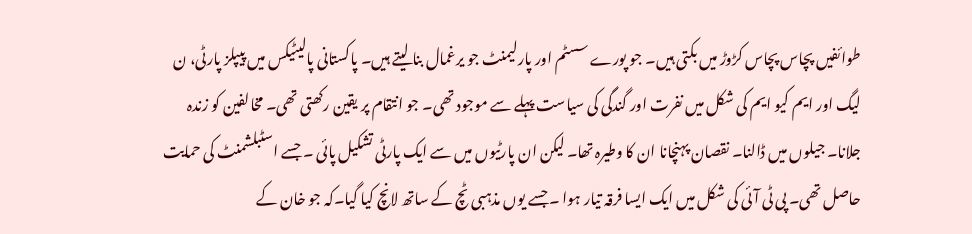طوائفیں پچاس پچاس کڑوڑ میں بکتی ہیں۔ جو پورے سسٹم اور پارلیمنٹ جو یرغمال بنا لیتے ہیں۔ پاکستانی پالیٹیکس میں پیپلز پارٹی، ن لیگ اور ایم کیو ایم کی شکل میں نفرت اور گندگی کی سیاست پہلے سے موجود تھی۔ جو انتقام پر یقین رکھتی تھی۔ مخالفین کو زندہ جلانا۔ جیلوں میں ڈالنا۔ نقصان پہنچانا ان کا وطیرہ تھا۔ لیکن ان پارٹیوں میں سے ایک پارٹی تشکیل پائی ۔ جسے اسٹبلشمنٹ کی حمایت حاصل تھی۔ پی ٹی آئی کی شکل میں ایک ایسا فرقہ تیار ہوا ۔جسے یوں مذہبی ٹچ کے ساتھ لانچ کیا گیا۔کہ جو خان کے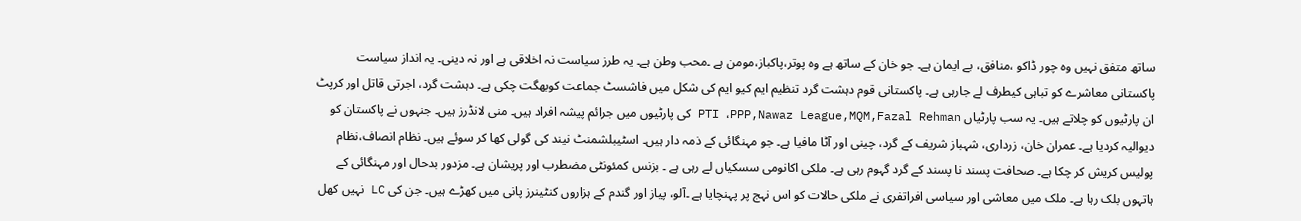ساتھ متفق نہیں وہ چور ڈاکو ،منافق، بے ایمان ہے۔ جو خان کے ساتھ ہے وہ پوتر،پاکباز،مومن ہے ۔محب وطن ہے۔ یہ طرز سیاست نہ اخلاقی ہے اور نہ دینی۔ یہ انداز سیاست پاکستانی معاشرے کو تباہی کیطرف لے جارہی ہے۔ پاکستانی قوم دہشت گرد تنظیم ایم کیو ایم کی شکل میں فاشسٹ جماعت کوبھگت چکی ہے۔ دہشت گرد، اجرتی قاتل اور کرپٹ ان پارٹیوں کو چلاتے ہیں۔ یہ سب پارٹیاں PTI ،PPP,Nawaz League,MQM,Fazal Rehman کی پارٹیوں میں جرائم پیشہ افراد ہیں۔ منی لانڈرز ہیں۔ جنہوں نے پاکستان کو دیوالیہ کردیا ہے۔ عمران خان، زرداری، شہباز شریف کے گرد، چینی اور آٹا مافیا ہے۔ جو مہنگائی کے ذمہ دار ہیں۔ اسٹیبلشمنٹ نیند کی گولی کھا کر سوئے ہیں۔ نظام انصاف،نظام پولیس کریش کر چکا ہے۔ صحافت پسند نا پسند کے گرد گہوم رہی ہے۔ ملکی اکانومی سسکیاں لے رہی ہے ۔ بزنس کمئونٹی مضطرب اور پریشان ہے۔ مزدور بدحال اور مہنگائی کے ہاتہوں بلک رہا ہے۔ ملک میں معاشی اور سیاسی افراتفری نے ملکی حالات کو اس نہج پر پہنچایا ہے ۔آلو، پیاز اور گندم کے ہزاروں کنٹینرز پانی میں کھڑے ہیں۔ جن کی LC نہیں کھل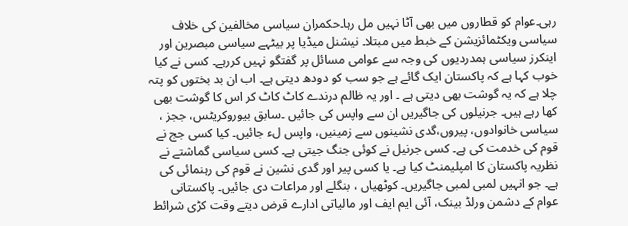رہی۔عوام کو قطاروں میں بھی آٹا نہیں مل رہا۔حکمران سیاسی مخالفین کی خلاف سیاسی ویکٹمائزیشن کے خبط میں مبتلا۔ نیشنل میڈیا پر بیٹہے سیاسی مبصرین اور اینکرز سیاسی ہمدردیوں کی وجہ سے عوامی مسائل پر گفتگو نہیں کررہے۔ کسی نے کیا خوب کہا ہے کہ پاکستان ایک گائے ہے جو سب کو دودھ دیتی ہے۔ اب ان بد بختوں کو پتہ چلا ہے کہ یہ گوشت بھی دیتی ہے ۔ اور یہ ظالم درندے کاٹ کاٹ کر اس کا گوشت بھی کھا رہے ہیں۔ جرنیلوں کی جاگیریں ان سے واپس کی جائیں ۔سابق بیوروکریٹس، ججز ، سیاسی خانوادوں، پیروں،گدی نشینوں سے زمینیں، واپس لء جائیں۔ کیا کسی جج نے قوم کی خدمت کی ہے۔ کسی جرنیل نے کوئی جنگ جیتی ہے۔ کسی سیاسی گماشتے نے نظریہ پاکستان کا امپلیمنٹ کیا ہے۔ یا کسی پیر اور گدی نشین نے قوم کی رہنمائی کی ہے۔ جو انہیں لمبی لمبی جاگیریں۔ کوٹھیاں ، بنگلے اور مراعات دی جائیں۔ پاکستانی عوام کے دشمن ورلڈ بینک، آئی ایم ایف اور مالیاتی ادارے قرض دیتے وقت کڑی شرائط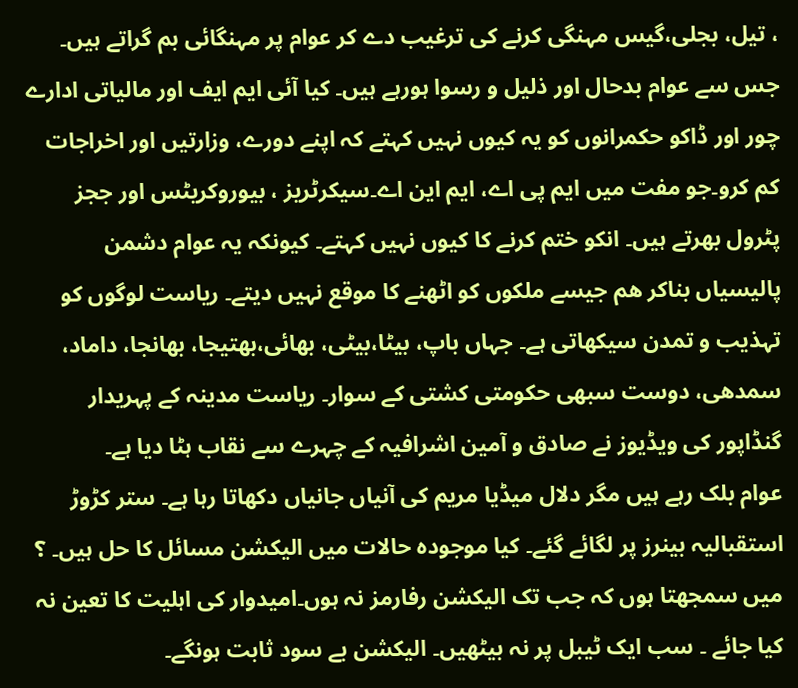، تیل، بجلی،گیس مہنگی کرنے کی ترغیب دے کر عوام پر مہنگائی بم گراتے ہیں۔ جس سے عوام بدحال اور ذلیل و رسوا ہورہے ہیں۔ کیا آئی ایم ایف اور مالیاتی ادارے چور اور ڈاکو حکمرانوں کو یہ کیوں نہیں کہتے کہ اپنے دورے، وزارتیں اور اخراجات کم کرو۔جو مفت میں ایم پی اے، ایم این اے۔سیکرٹریز ، بیوروکریٹس اور ججز پٹرول بھرتے ہیں۔ انکو ختم کرنے کا کیوں نہیں کہتے۔ کیونکہ یہ عوام دشمن پالیسیاں بناکر ھم جیسے ملکوں کو اٹھنے کا موقع نہیں دیتے۔ ریاست لوگوں کو تہذیب و تمدن سیکھاتی ہے۔ جہاں باپ، بیٹا،بیٹی، بھائی،بھتیجا، بھانجا، داماد، سمدھی، دوست سبھی حکومتی کشتی کے سوار۔ ریاست مدینہ کے پہریدار گنڈاپور کی ویڈیوز نے صادق و آمین اشرافیہ کے چہرے سے نقاب ہٹا دیا ہے۔
عوام بلک رہے ہیں مگر دلال میڈیا مریم کی آنیاں جانیاں دکھاتا رہا ہے۔ ستر کڑوڑ استقبالیہ بینرز پر لگائے گئے۔ کیا موجودہ حالات میں الیکشن مسائل کا حل ہیں۔ ؟ میں سمجھتا ہوں کہ جب تک الیکشن رفارمز نہ ہوں۔امیدوار کی اہلیت کا تعین نہ کیا جائے ۔ سب ایک ٹیبل پر نہ بیٹھیں۔ الیکشن بے سود ثابت ہونگے۔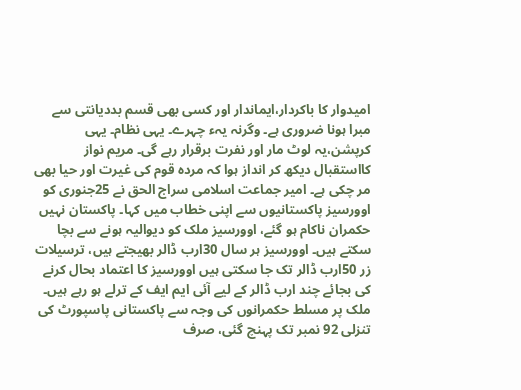امیدوار کا باکردار،ایماندار اور کسی بھی قسم بددیانتی سے مبرا ہونا ضروری ہے۔ وگرنہ یہء چہرے۔ یہی نظام۔ یہی کرپشن،یہ لوٹ مار اور نفرت برقرار رہے گی۔ مریم نواز کااستقبال دیکھ کر انداز ہوا کہ مردہ قوم کی غیرت اور حیا بھی مر چکی ہے۔ امیر جماعت اسلامی سراج الحق نے 25جنوری کو اوورسیز پاکستانیوں سے اپنی خطاب میں کہا۔ پاکستان نہیں حکمران ناکام ہو گئے، اوورسیز ملک کو دیوالیہ ہونے سے بچا سکتے ہیں۔ اوورسیز ہر سال 30ارب ڈالر بھیجتے ہیں، ترسیلات زر 50ارب ڈالر تک جا سکتی ہیں اوورسیز کا اعتماد بحال کرنے کی بجائے چند ارب ڈالر کے لیے آئی ایم ایف کے ترلے ہو رہے ہیں۔ ملک پر مسلط حکمرانوں کی وجہ سے پاکستانی پاسپورٹ کی تنزلی 92 نمبر تک پہنچ گئی، صرف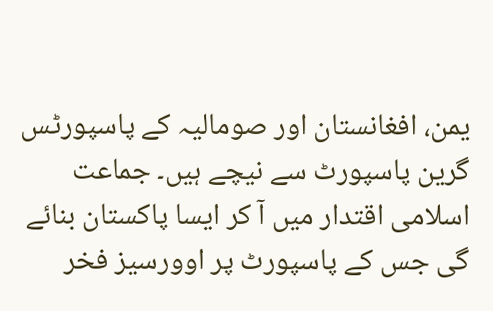یمن، افغانستان اور صومالیہ کے پاسپورٹس گرین پاسپورٹ سے نیچے ہیں۔ جماعت اسلامی اقتدار میں آ کر ایسا پاکستان بنائے گی جس کے پاسپورٹ پر اوورسیز فخر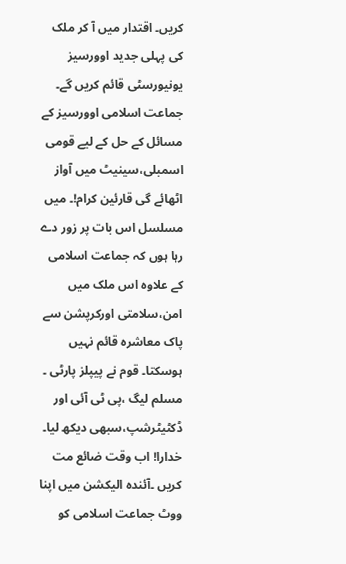کریں۔ اقتدار میں آ کر ملک کی پہلی جدید اوورسیز یونیورسٹی قائم کریں گے۔ جماعت اسلامی اوورسیز کے مسائل کے حل کے لیے قومی اسمبلی،سینیٹ میں آواز اٹھائے گی قارئین کرام!۔ میں مسلسل اس بات پر زور دے رہا ہوں کہ جماعت اسلامی کے علاوہ اس ملک میں امن،سلامتی اورکرپشن سے پاک معاشرہ قائم نہیں ہوسکتا۔ قوم نے پیپلز پارٹی ۔ مسلم لیگ ،پی ٹی آئی اور ڈکٹیٹرشپ،سبھی دیکھ لیا۔ خدارا! اب وقت ضائع مت کریں ۔آئندہ الیکشن میں اپنا ووٹ جماعت اسلامی کو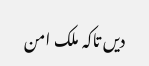دیں تاکہ ملک امن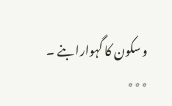و سکون کا گہوارا بنے ۔
٭٭٭